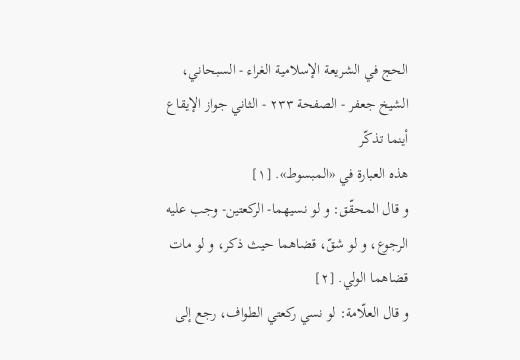الحج في الشريعة الإسلامية الغراء - السبحاني، الشيخ جعفر - الصفحة ٢٣٣ - الثاني جواز الإيقاع أينما تذكّر
هذه العبارة في «المبسوط». [١]
و قال المحقّق: و لو نسيهما- الركعتين- وجب عليه الرجوع، و لو شقّ، قضاهما حيث ذكر، و لو مات قضاهما الولي. [٢]
و قال العلّامة: لو نسي ركعتي الطواف، رجع إلى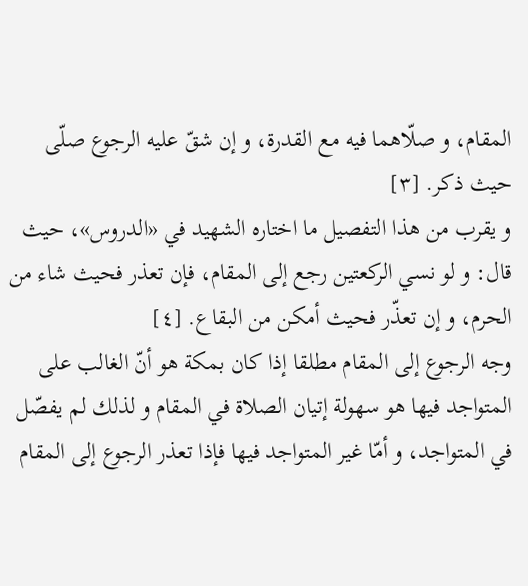المقام، و صلّاهما فيه مع القدرة، و إن شقّ عليه الرجوع صلّى حيث ذكر. [٣]
و يقرب من هذا التفصيل ما اختاره الشهيد في «الدروس»، حيث قال: و لو نسي الركعتين رجع إلى المقام، فإن تعذر فحيث شاء من الحرم، و إن تعذّر فحيث أمكن من البقاع. [٤]
وجه الرجوع إلى المقام مطلقا إذا كان بمكة هو أنّ الغالب على المتواجد فيها هو سهولة إتيان الصلاة في المقام و لذلك لم يفصّل في المتواجد، و أمّا غير المتواجد فيها فإذا تعذر الرجوع إلى المقام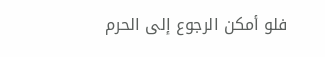فلو أمكن الرجوع إلى الحرم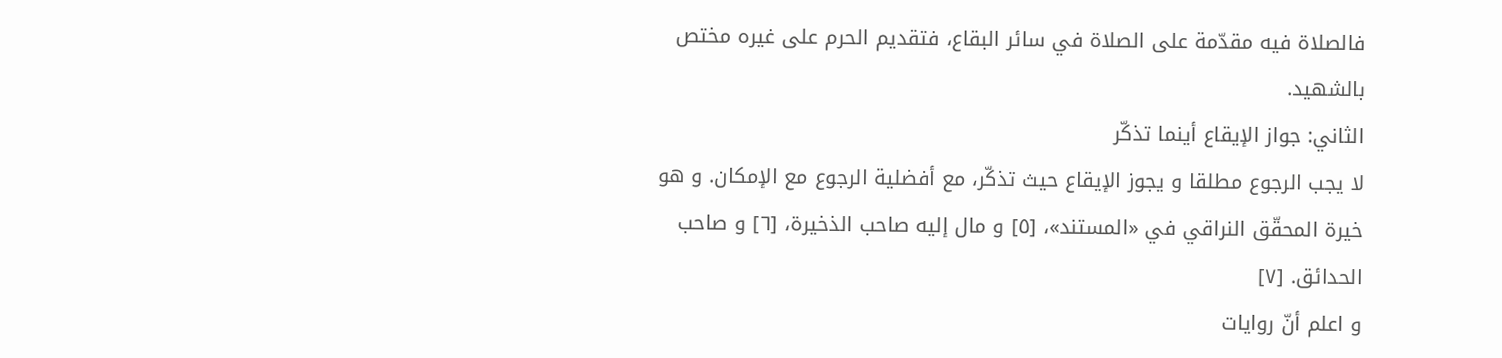فالصلاة فيه مقدّمة على الصلاة في سائر البقاع، فتقديم الحرم على غيره مختص بالشهيد.
الثاني: جواز الإيقاع أينما تذكّر
لا يجب الرجوع مطلقا و يجوز الإيقاع حيث تذكّر، مع أفضلية الرجوع مع الإمكان. و هو خيرة المحقّق النراقي في «المستند»، [٥] و مال إليه صاحب الذخيرة، [٦] و صاحب الحدائق. [٧]
و اعلم أنّ روايات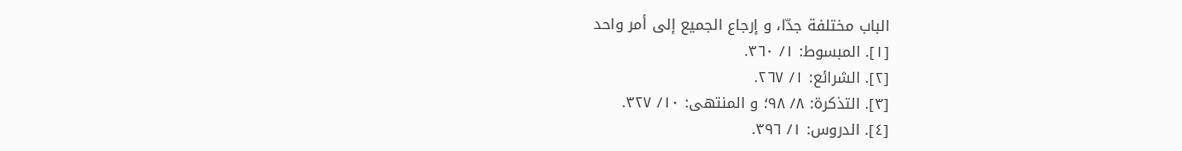الباب مختلفة جدّا، و إرجاع الجميع إلى أمر واحد
[١]. المبسوط: ١/ ٣٦٠.
[٢]. الشرائع: ١/ ٢٦٧.
[٣]. التذكرة: ٨/ ٩٨؛ و المنتهى: ١٠/ ٣٢٧.
[٤]. الدروس: ١/ ٣٩٦.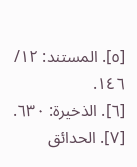[٥]. المستند: ١٢/ ١٤٦.
[٦]. الذخيرة: ٦٣٠.
[٧]. الحدائق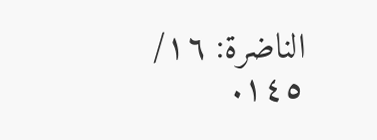الناضرة: ١٦/ ١٤٥.